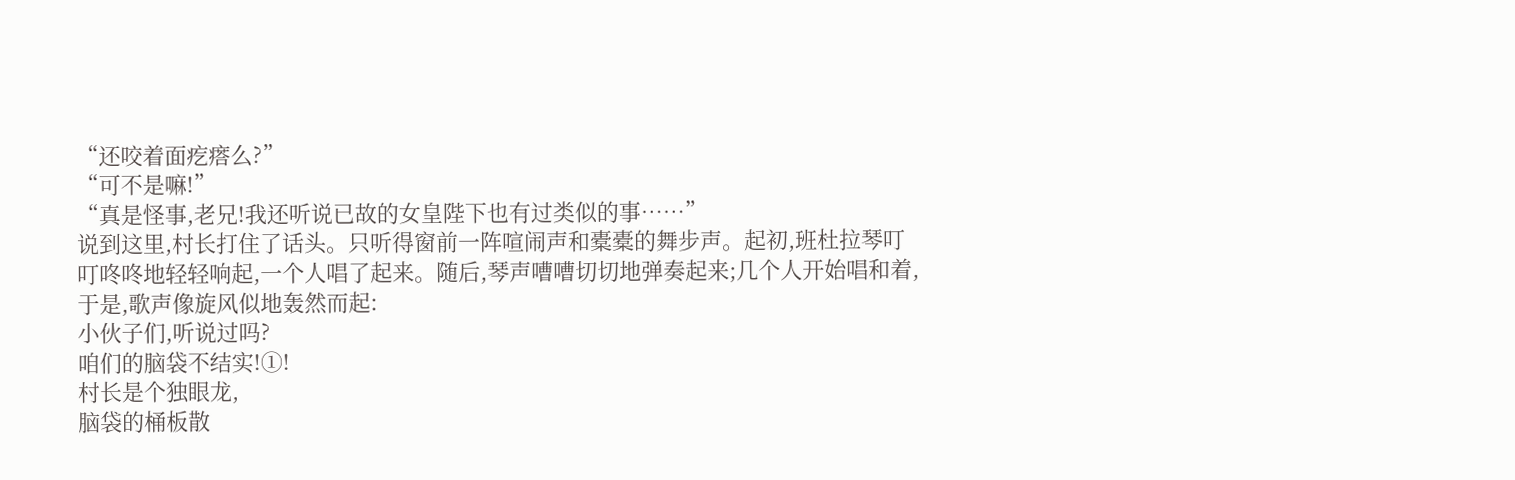“还咬着面疙瘩么?”
“可不是嘛!”
“真是怪事,老兄!我还听说已故的女皇陛下也有过类似的事……”
说到这里,村长打住了话头。只听得窗前一阵喧闹声和橐橐的舞步声。起初,班杜拉琴叮叮咚咚地轻轻响起,一个人唱了起来。随后,琴声嘈嘈切切地弹奏起来;几个人开始唱和着,于是,歌声像旋风似地轰然而起:
小伙子们,听说过吗?
咱们的脑袋不结实!①!
村长是个独眼龙,
脑袋的桶板散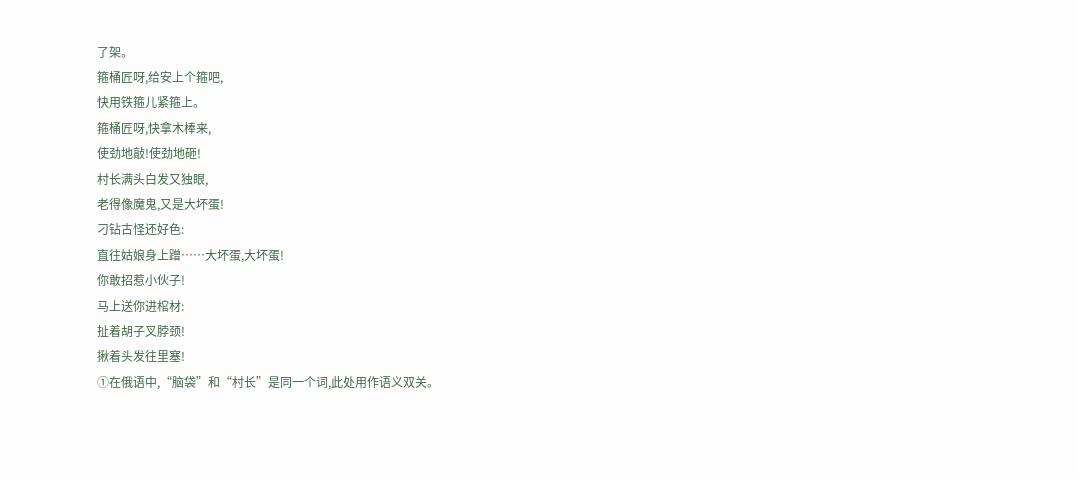了架。
箍桶匠呀,给安上个箍吧,
快用铁箍儿紧箍上。
箍桶匠呀,快拿木棒来,
使劲地敲!使劲地砸!
村长满头白发又独眼,
老得像魔鬼,又是大坏蛋!
刁钻古怪还好色:
直往姑娘身上蹭……大坏蛋,大坏蛋!
你敢招惹小伙子!
马上送你进棺材:
扯着胡子叉脖颈!
揪着头发往里塞!
①在俄语中,“脑袋”和“村长”是同一个词,此处用作语义双关。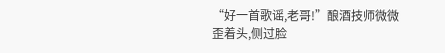“好一首歌谣,老哥!”酿酒技师微微歪着头,侧过脸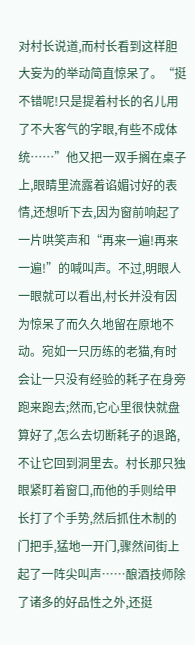对村长说道,而村长看到这样胆大妄为的举动简直惊呆了。“挺不错呢!只是提着村长的名儿用了不大客气的字眼,有些不成体统……”他又把一双手搁在桌子上,眼睛里流露着谄媚讨好的表情,还想听下去,因为窗前响起了一片哄笑声和“再来一遍!再来一遍!”的喊叫声。不过,明眼人一眼就可以看出,村长并没有因为惊呆了而久久地留在原地不动。宛如一只历练的老猫,有时会让一只没有经验的耗子在身旁跑来跑去;然而,它心里很快就盘算好了,怎么去切断耗子的退路,不让它回到洞里去。村长那只独眼紧盯着窗口,而他的手则给甲长打了个手势,然后抓住木制的门把手,猛地一开门,骤然间街上起了一阵尖叫声……酿酒技师除了诸多的好品性之外,还挺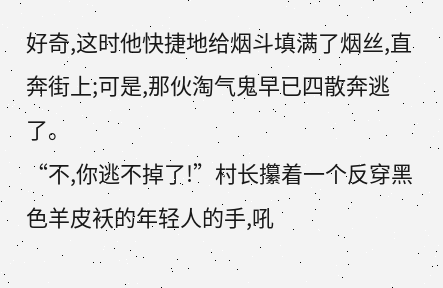好奇,这时他快捷地给烟斗填满了烟丝,直奔街上;可是,那伙淘气鬼早已四散奔逃了。
“不,你逃不掉了!”村长攥着一个反穿黑色羊皮袄的年轻人的手,吼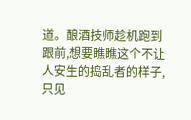道。酿酒技师趁机跑到跟前,想要瞧瞧这个不让人安生的捣乱者的样子,只见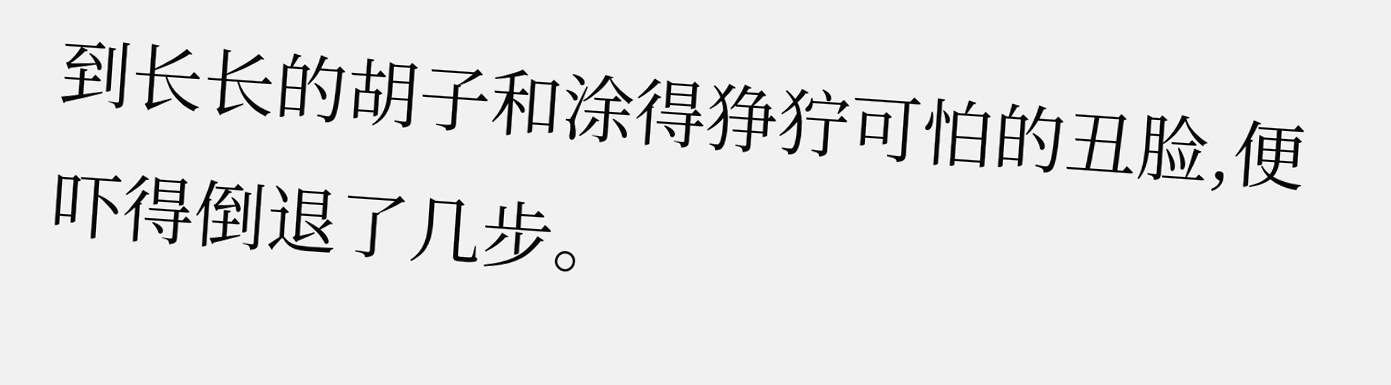到长长的胡子和涂得狰狞可怕的丑脸,便吓得倒退了几步。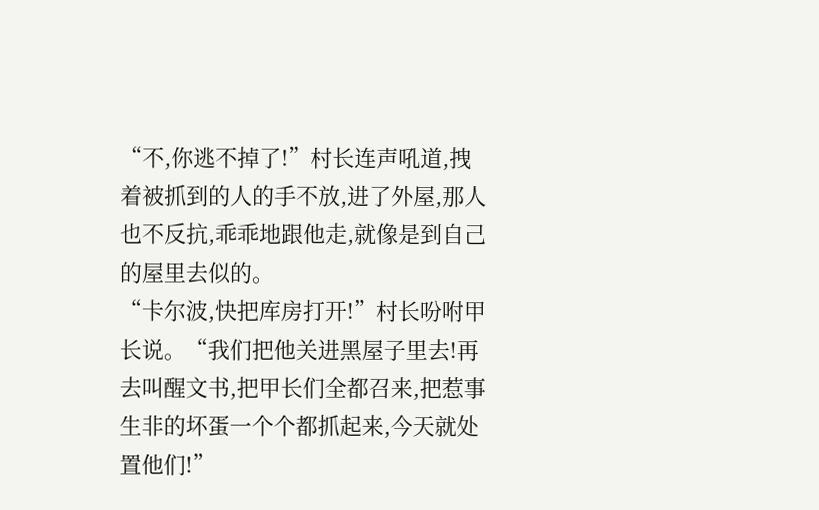“不,你逃不掉了!”村长连声吼道,拽着被抓到的人的手不放,进了外屋,那人也不反抗,乖乖地跟他走,就像是到自己的屋里去似的。
“卡尔波,快把库房打开!”村长吩咐甲长说。“我们把他关进黑屋子里去!再去叫醒文书,把甲长们全都召来,把惹事生非的坏蛋一个个都抓起来,今天就处置他们!”